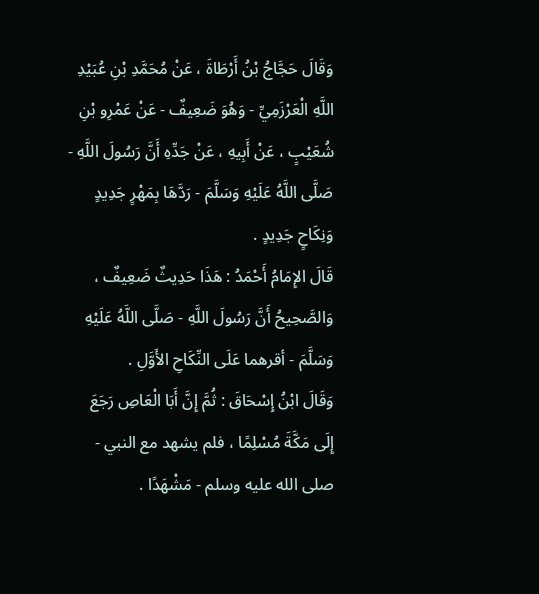وَقَالَ حَجَّاجُ بْنُ أَرْطَاةَ ، عَنْ مُحَمَّدِ بْنِ عُبَيْدِ اللَّهِ الْعَرْزَمِيِّ - وَهُوَ ضَعِيفٌ - عَنْ عَمْرِو بْنِ شُعَيْبٍ ، عَنْ أَبِيهِ ، عَنْ جَدِّهِ أَنَّ رَسُولَ اللَّهِ - صَلَّى اللَّهُ عَلَيْهِ وَسَلَّمَ - رَدَّهَا بِمَهْرٍ جَدِيدٍ وَنِكَاحٍ جَدِيدٍ .
قَالَ الإِمَامُ أَحْمَدُ : هَذَا حَدِيثٌ ضَعِيفٌ ، وَالصَّحِيحُ أَنَّ رَسُولَ اللَّهِ - صَلَّى اللَّهُ عَلَيْهِ وَسَلَّمَ - أقرهما عَلَى النِّكَاحِ الأَوَّلِ .
وَقَالَ ابْنُ إِسْحَاقَ : ثُمَّ إِنَّ أَبَا الْعَاصِ رَجَعَ إِلَى مَكَّةَ مُسْلِمًا ، فلم يشهد مع النبي - صلى الله عليه وسلم - مَشْهَدًا .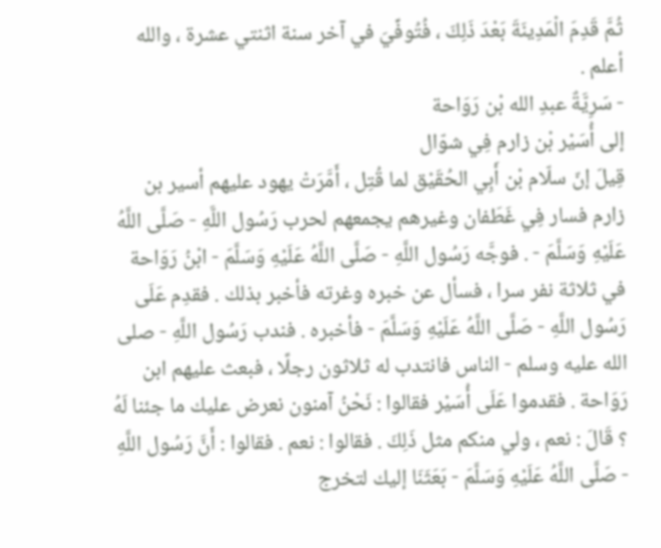ثُمَّ قَدِمَ الْمَدِينَةَ بَعْدَ ذَلِكَ ، فُتُوفِّيَ في آخر سنة اثنتي عشرة ، والله أعلم .
- سَرِيَّةٌ عبدِ الله بْن رَوَاحة
إلى أُسَيْر بْن زارم فِي شوّال
قِيلَ إنّ سلّام بْن أَبِي الحُقَيْق لما قُتِل ، أَمَّرَتْ يهود عليهم أسير بن زارم فسار فِي غَطَفان وغيرهم يجمعهم لحرب رَسُول اللَّهِ - صَلَّى اللَّهُ عَلَيْهِ وَسَلَّمَ - . فوجَّه رَسُول اللَّهِ - صَلَّى اللَّهُ عَلَيْهِ وَسَلَّمَ - ابْنُ رَوَاحة في ثلاثة نفر سرا ، فسأل عن خبره وغرته فأخبر بذلك . فقدِم عَلَى رَسُول اللَّهِ - صَلَّى اللَّهُ عَلَيْهِ وَسَلَّمَ - فأخبره . فندب رَسُول اللَّهِ - صلى الله عليه وسلم - الناس فانتدب له ثلاثون رجلًا ، فبعث عليهم ابن رَوَاحة . فقدموا عَلَى أُسَيْر فقالوا : نَحْنُ آمنون نعرض عليك ما جئنا لَهُ ؟ قَالَ : نعم ، ولي منكم مثل ذَلِكَ . فقالوا : نعم . فقالوا : أَنَّ رَسُول اللَّهِ - صَلَّى اللَّهُ عَلَيْهِ وَسَلَّمَ - بَعَثَنَا إليك لتخرج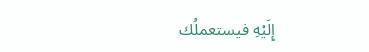إِلَيْهِ فيستعملُك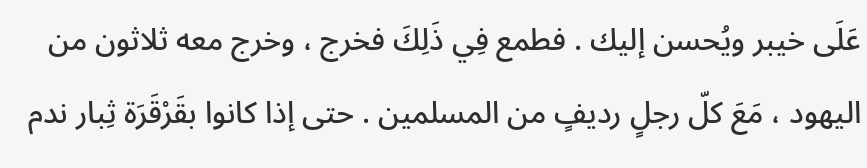عَلَى خيبر ويُحسن إليك . فطمع فِي ذَلِكَ فخرج ، وخرج معه ثلاثون من اليهود ، مَعَ كلّ رجلٍ رديفٍ من المسلمين . حتى إذا كانوا بقَرْقَرَة ثِبار ندم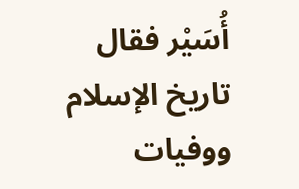أُسَيْر فقال
تاريخ الإسلام ووفيات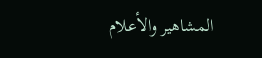المشاهير والأعلام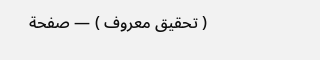( تحقيق معروف ) — صفحة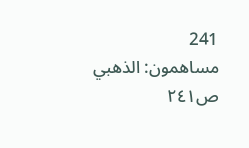241
مساهمون: الذهبي
ص٢٤١